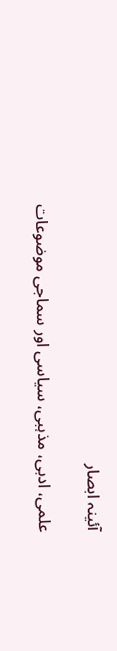آئینہ ابصار

علمی، ادبی، مذہبی، سیاسی اور سماجی موضوعات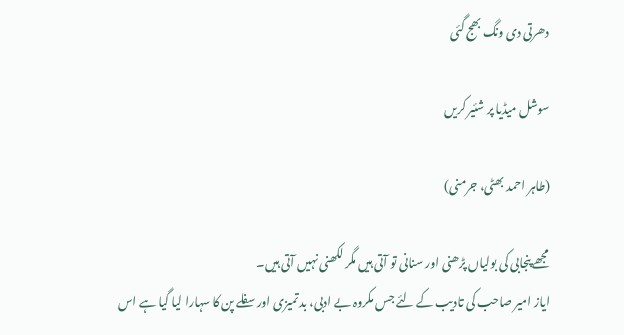دھرتی دی ونگ بھج گئی

سوشل میڈیا پر شئیر کریں

(طاہر احمد بھٹی، جرمنی)

مجھے پنجابی کی بولیاں پڑھنی اور سنانی تو آتی ہیں مگر لکھنی نہیں آتی ہیں۔
ایاز امیر صاحب کی تادیب کے لئے جس مکروہ بے ادبی، بد تمیزی اور سفلے پن کا سہارا لیا گیا ہے اس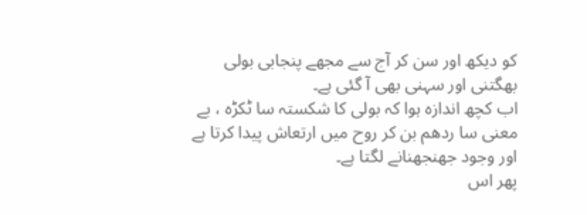کو دیکھ اور سن کر آج سے مجھے پنجابی بولی بھگتنی اور سہنی بھی آ گئی ہے۔
اب کچھ اندازہ ہوا کہ بولی کا شکستہ سا ٹکڑہ ، بے معنی سا ردھم بن کر روح میں ارتعاش پیدا کرتا ہے اور وجود جھنجھنانے لگتا ہے۔
پھر اس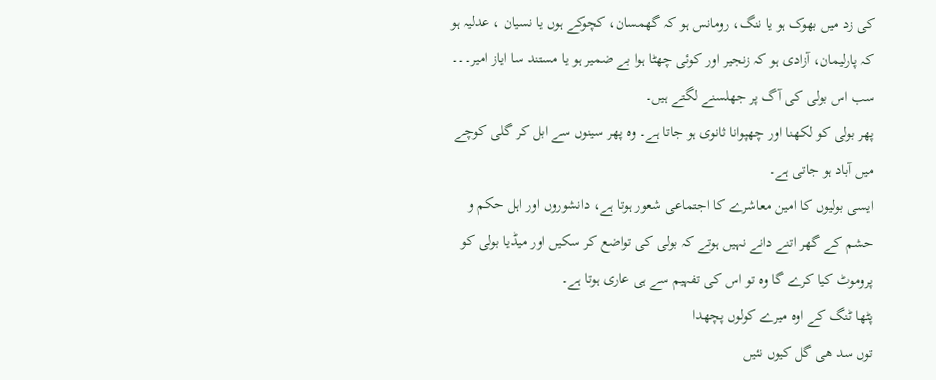کی زد میں بھوک ہو یا ننگ، رومانس ہو کہ گھمسان، کچوکے ہوں یا نسیان ، عدلیہ ہو کہ پارلیمان، آزادی ہو کہ زنجیر اور کوئی چھٹا ہوا بے ضمیر ہو یا مستند سا ایاز امیر۔۔۔ سب اس بولی کی آگ پر جھلسنے لگتے ہیں۔
پھر بولی کو لکھنا اور چھپوانا ثانوی ہو جاتا ہے۔ وہ پھر سینوں سے ابل کر گلی کوچے میں آباد ہو جاتی ہے۔
ایسی بولیوں کا امین معاشرے کا اجتماعی شعور ہوتا ہے، دانشوروں اور اہل حکم و حشم کے گھر اتنے دانے نہیں ہوتے کہ بولی کی تواضع کر سکیں اور میڈیا بولی کو پروموٹ کیا کرے گا وہ تو اس کی تفہیم سے ہی عاری ہوتا ہے۔
پٹھا ٹنگ کے اوہ میرے کولوں پچھدا
توں سد ھی گل کیوں نئیں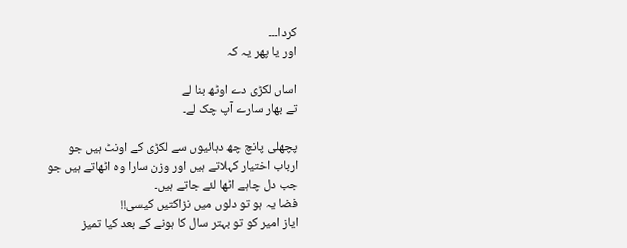کردا۔۔۔
اور یا پھر یہ کہ

اساں لکڑی دے اوٹھ بنا لے
تے بھار سارے آپ چک لے۔

پچھلی پانچ چھ دہائیوں سے لکڑی کے اونٹ ہیں جو ارباب اختیار کہلاتے ہیں اور وزن سارا وہ اٹھاتے ہیں جو جب دل چاہے اٹھا لئے جاتے ہیں۔
فضا یہ ہو تو دلوں میں نزاکتیں کیسی!!
ایاز امیر کو تو بہتر سال کا ہونے کے بعد کیا تمیز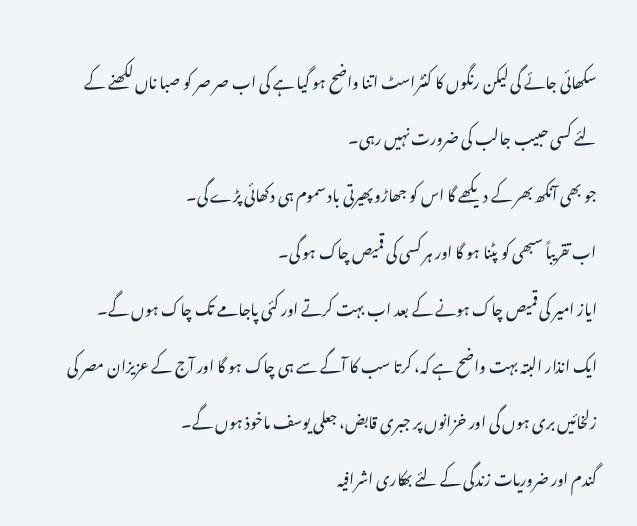سکھائی جائے گی لیکن رنگوں کا کنٹراسٹ اتنا واضح ہو گیا ہے کی اب صر صر کو صبا ناں لکھنے کے لئے کسی حبیب جالب کی ضرورت نہیں رہی۔
جو بھی آنکھ بھر کے دیکھے گا اس کو جھاڑو پھیرتی باد سموم ہی دکھائی پڑے گی۔
اب تقریباً سبھی کو پٹنا ہو گا اور ہر کسی کی قمیص چاک ہو گی۔
ایاز امیر کی قمیص چاک ہونے کے بعد اب بہت کرتے اور کئی پاجامے تک چاک ہوں گے۔
ایک انذار البتہ بہت واضح ہے کہ، کرتا سب کا آگے سے ہی چاک ہو گا اور آج کے عزیزان مصر کی زلخائیں بری ہوں گی اور خزانوں پر جبری قابض، جعلی یوسف ماخوذ ہوں گے۔
گندم اور ضروریات زندگی کے لئے بھکاری اشرافیہ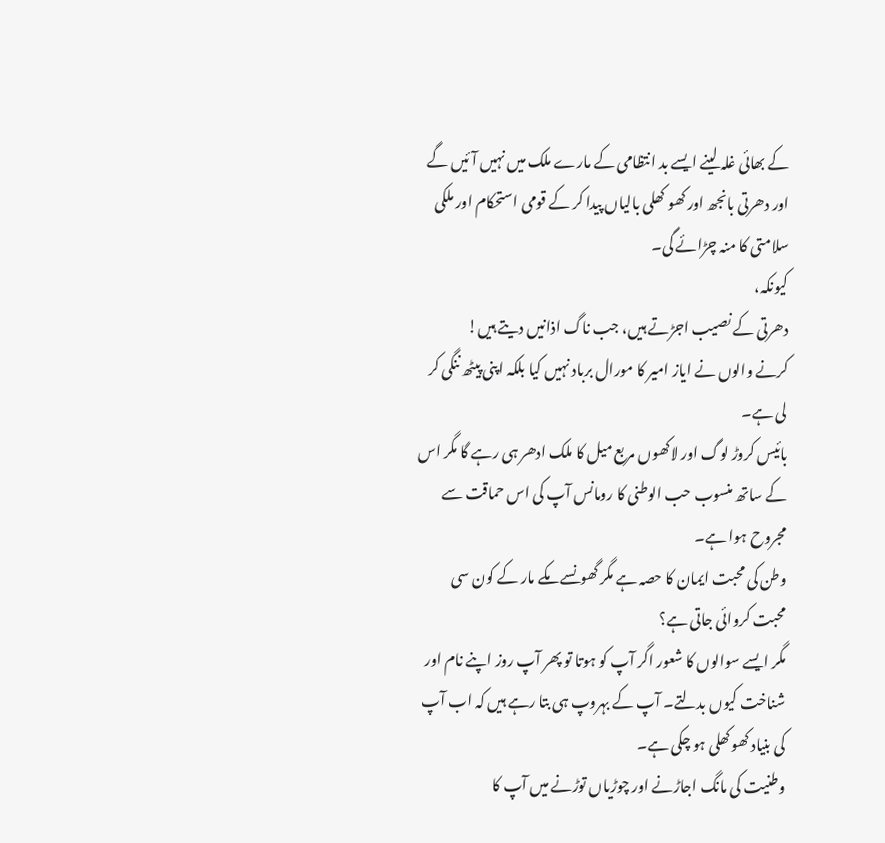کے بھائی غلہ لینے ایسے بد انتظامی کے مارے ملک میں نہیں آئیں گے اور دھرتی بانجھ اور کھو کھلی بالیاں پیدا کر کے قومی استحکام اور ملکی سلامتی کا منہ چڑائے گی۔
کیونکہ،
دھرتی کے نصیب اجڑتے ہیں، جب ناگ اذانیں دیتے ہیں!
کرنے والوں نے ایاز امیر کا مورال برباد نہیں کیا بلکہ اپنی پیٹھ ننگی کر لی ہے۔
بائیس کروڑ لوگ اور لاکھوں مربع میل کا ملک ادھر ہی رہے گا مگر اس کے ساتھ منسوب حب الوطنی کا رومانس آپ کی اس حماقت سے مجروح ہوا ہے۔
وطن کی محبت ایمان کا حصہ ہے مگر گھونسے مکے مار کے کون سی محبت کروائی جاتی ہے؟
مگر ایسے سوالوں کا شعور اگر آپ کو ہوتا تو پھر آپ روز اپنے نام اور شناخت کیوں بدلتے۔ آپ کے بہروپ ہی بتا رہے ہیں کہ اب آپ کی بنیاد کھوکھلی ہو چکی ہے۔
وطنیت کی مانگ اجاڑنے اور چوڑیاں توڑنے میں آپ کا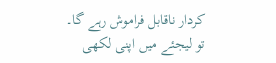کردار ناقابل فراموش رہے گا۔
تو لیجئے میں اپنی لکھی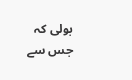بولی کہ جس سے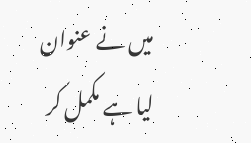میں نے عنوان لیا ہے مکمل کر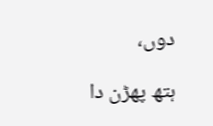دوں،

ہتھ پھڑن دا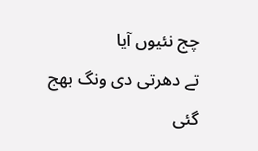چج نئیوں آیا
تے دھرتی دی ونگ بھج گئی